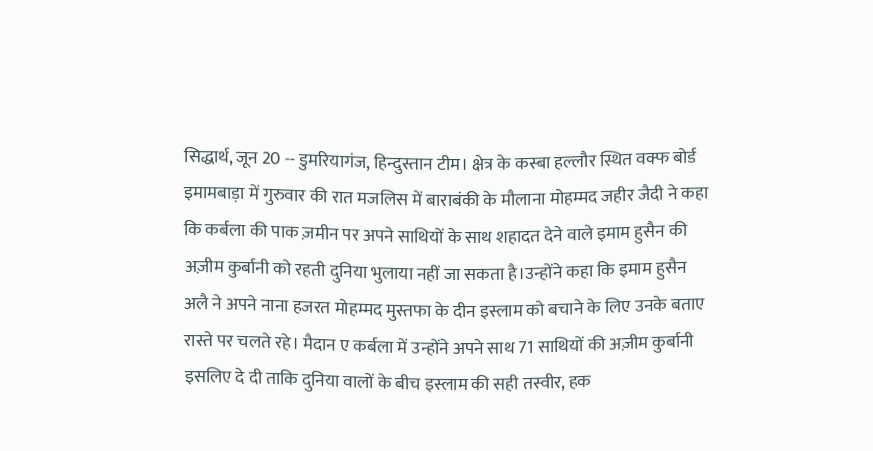सिद्धार्थ, जून 20 -- डुमरियागंज, हिन्दुस्तान टीम। क्षेत्र के कस्बा हल्लौर स्थित वक्फ बोर्ड इमामबाड़ा में गुरुवार की रात मजलिस में बाराबंकी के मौलाना मोहम्मद जहीर जैदी ने कहा कि कर्बला की पाक ज़मीन पर अपने साथियों के साथ शहादत देने वाले इमाम हुसैन की अज़ीम कुर्बानी को रहती दुनिया भुलाया नहीं जा सकता है।उन्होंने कहा कि इमाम हुसैन अलै ने अपने नाना हजरत मोहम्मद मुस्तफा के दीन‌ इस्लाम को बचाने के लिए उनके बताए रास्ते पर चलते रहे। मैदान ए कर्बला में उन्होंने अपने साथ 71 साथियों की अज़ीम कुर्बानी इसलिए दे दी ताकि दुनिया वालों के बीच इस्लाम की सही तस्वीर, हक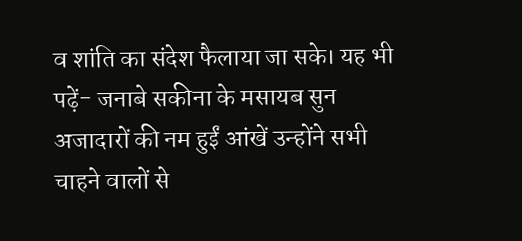व शांति का संदेश फैलाया जा सके। यह भी पढ़ें- जनाबे सकीना के मसायब सुन अजादारों की नम हुईं आंखें उन्होंने सभी चाहने वालों से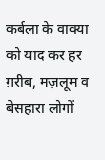कर्बला के वाक्या को याद कर हर ग़रीब, मज़लूम व बेसहारा लोगों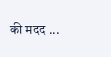की मदद ...